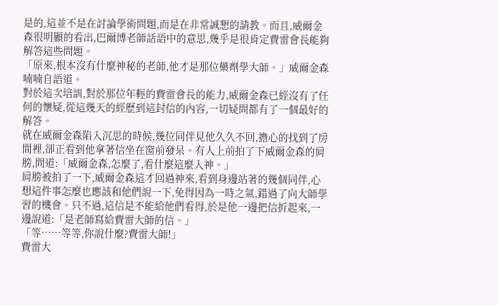是的,這並不是在討論學術問題,而是在非常誠懇的請教。而且,威爾金森很明顯的看出,巴爾博老師話語中的意思,幾乎是很肯定費雷會長能夠解答這些問題。
「原來,根本沒有什麼神秘的老師,他才是那位藥劑學大師。」威爾金森喃喃自語道。
對於這次培訓,對於那位年輕的費雷會長的能力,威爾金森已經沒有了任何的懷疑,從這幾天的經歷到這封信的內容,一切疑問都有了一個最好的解答。
就在威爾金森陷入沉思的時候,幾位同伴見他久久不回,擔心的找到了房間裡,卻正看到他拿著信坐在窗前發呆。有人上前拍了下威爾金森的肩膀,問道:「威爾金森,怎麼了,看什麼這麼入神。」
肩膀被拍了一下,威爾金森這才回過神來,看到身邊站著的幾個同伴,心想這件事怎麼也應該和他們說一下,免得因為一時之氣,錯過了向大師學習的機會。只不過,這信是不能給他們看得,於是他一邊把信折起來,一邊說道:「是老師寫給費雷大師的信。」
「等……等等,你說什麼?費雷大師!」
費雷大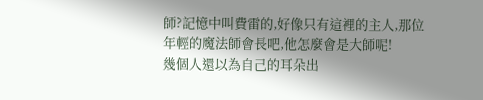師?記憶中叫費雷的,好像只有這裡的主人,那位年輕的魔法師會長吧,他怎麼會是大師呢!
幾個人還以為自己的耳朵出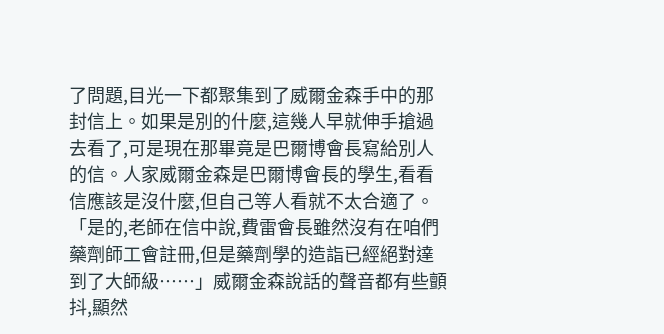了問題,目光一下都聚集到了威爾金森手中的那封信上。如果是別的什麼,這幾人早就伸手搶過去看了,可是現在那畢竟是巴爾博會長寫給別人的信。人家威爾金森是巴爾博會長的學生,看看信應該是沒什麼,但自己等人看就不太合適了。
「是的,老師在信中說,費雷會長雖然沒有在咱們藥劑師工會註冊,但是藥劑學的造詣已經絕對達到了大師級……」威爾金森說話的聲音都有些顫抖,顯然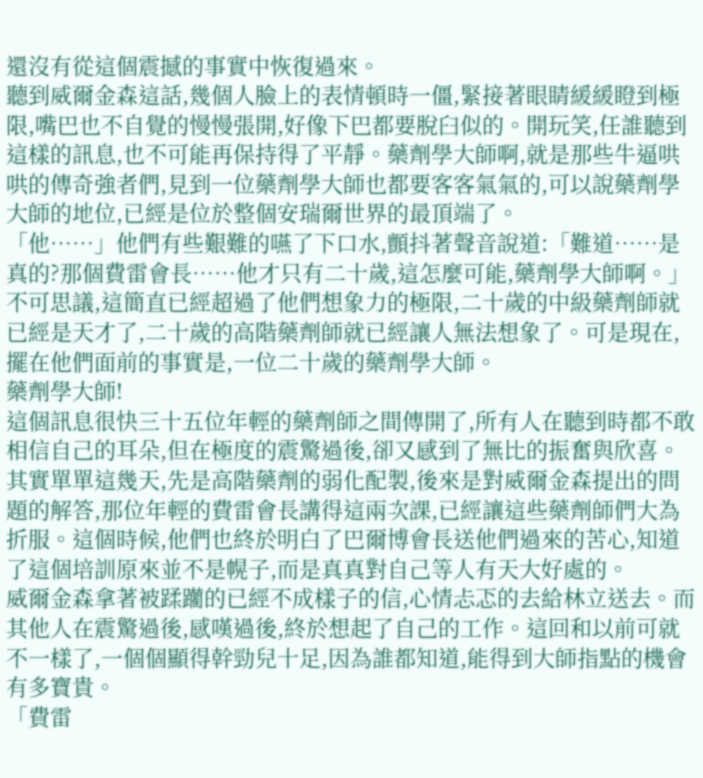還沒有從這個震撼的事實中恢復過來。
聽到威爾金森這話,幾個人臉上的表情頓時一僵,緊接著眼睛緩緩瞪到極限,嘴巴也不自覺的慢慢張開,好像下巴都要脫臼似的。開玩笑,任誰聽到這樣的訊息,也不可能再保持得了平靜。藥劑學大師啊,就是那些牛逼哄哄的傳奇強者們,見到一位藥劑學大師也都要客客氣氣的,可以說藥劑學大師的地位,已經是位於整個安瑞爾世界的最頂端了。
「他……」他們有些艱難的嚥了下口水,顫抖著聲音說道:「難道……是真的?那個費雷會長……他才只有二十歲,這怎麼可能,藥劑學大師啊。」
不可思議,這簡直已經超過了他們想象力的極限,二十歲的中級藥劑師就已經是天才了,二十歲的高階藥劑師就已經讓人無法想象了。可是現在,擺在他們面前的事實是,一位二十歲的藥劑學大師。
藥劑學大師!
這個訊息很快三十五位年輕的藥劑師之間傳開了,所有人在聽到時都不敢相信自己的耳朵,但在極度的震驚過後,卻又感到了無比的振奮與欣喜。
其實單單這幾天,先是高階藥劑的弱化配製,後來是對威爾金森提出的問題的解答,那位年輕的費雷會長講得這兩次課,已經讓這些藥劑師們大為折服。這個時候,他們也終於明白了巴爾博會長送他們過來的苦心,知道了這個培訓原來並不是幌子,而是真真對自己等人有天大好處的。
威爾金森拿著被蹂躪的已經不成樣子的信,心情忐忑的去給林立送去。而其他人在震驚過後,感嘆過後,終於想起了自己的工作。這回和以前可就不一樣了,一個個顯得幹勁兒十足,因為誰都知道,能得到大師指點的機會有多寶貴。
「費雷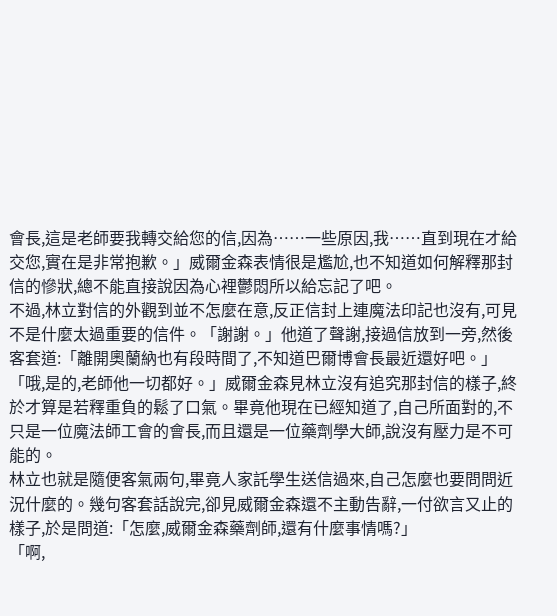會長,這是老師要我轉交給您的信,因為……一些原因,我……直到現在才給交您,實在是非常抱歉。」威爾金森表情很是尷尬,也不知道如何解釋那封信的慘狀,總不能直接說因為心裡鬱悶所以給忘記了吧。
不過,林立對信的外觀到並不怎麼在意,反正信封上連魔法印記也沒有,可見不是什麼太過重要的信件。「謝謝。」他道了聲謝,接過信放到一旁,然後客套道:「離開奧蘭納也有段時間了,不知道巴爾博會長最近還好吧。」
「哦,是的,老師他一切都好。」威爾金森見林立沒有追究那封信的樣子,終於才算是若釋重負的鬆了口氣。畢竟他現在已經知道了,自己所面對的,不只是一位魔法師工會的會長,而且還是一位藥劑學大師,說沒有壓力是不可能的。
林立也就是隨便客氣兩句,畢竟人家託學生送信過來,自己怎麼也要問問近況什麼的。幾句客套話說完,卻見威爾金森還不主動告辭,一付欲言又止的樣子,於是問道:「怎麼,威爾金森藥劑師,還有什麼事情嗎?」
「啊,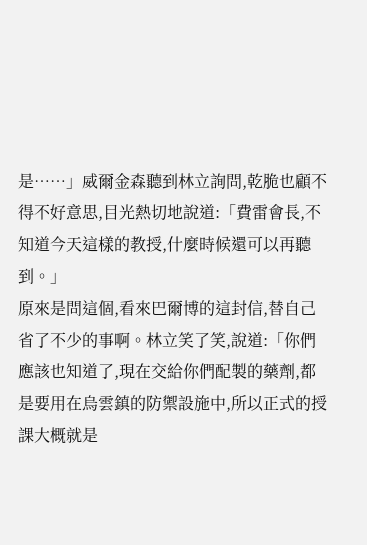是……」威爾金森聽到林立詢問,乾脆也顧不得不好意思,目光熱切地說道:「費雷會長,不知道今天這樣的教授,什麼時候還可以再聽到。」
原來是問這個,看來巴爾博的這封信,替自己省了不少的事啊。林立笑了笑,說道:「你們應該也知道了,現在交給你們配製的藥劑,都是要用在烏雲鎮的防禦設施中,所以正式的授課大概就是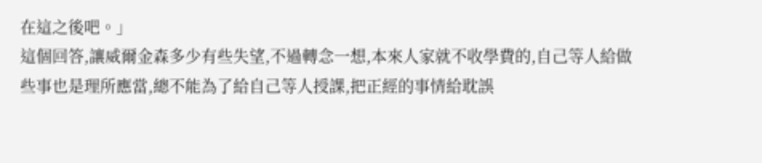在這之後吧。」
這個回答,讓威爾金森多少有些失望,不過轉念一想,本來人家就不收學費的,自己等人給做些事也是理所應當,總不能為了給自己等人授課,把正經的事情給耽誤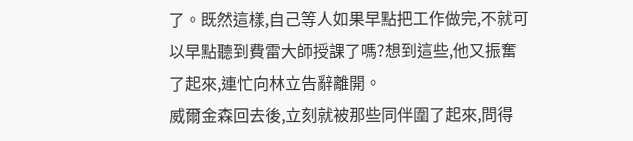了。既然這樣,自己等人如果早點把工作做完,不就可以早點聽到費雷大師授課了嗎?想到這些,他又振奮了起來,連忙向林立告辭離開。
威爾金森回去後,立刻就被那些同伴圍了起來,問得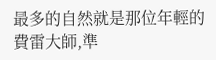最多的自然就是那位年輕的費雷大師,準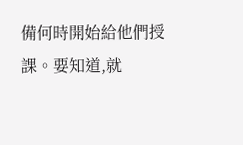備何時開始給他們授課。要知道,就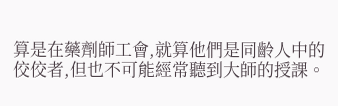算是在藥劑師工會,就算他們是同齡人中的佼佼者,但也不可能經常聽到大師的授課。